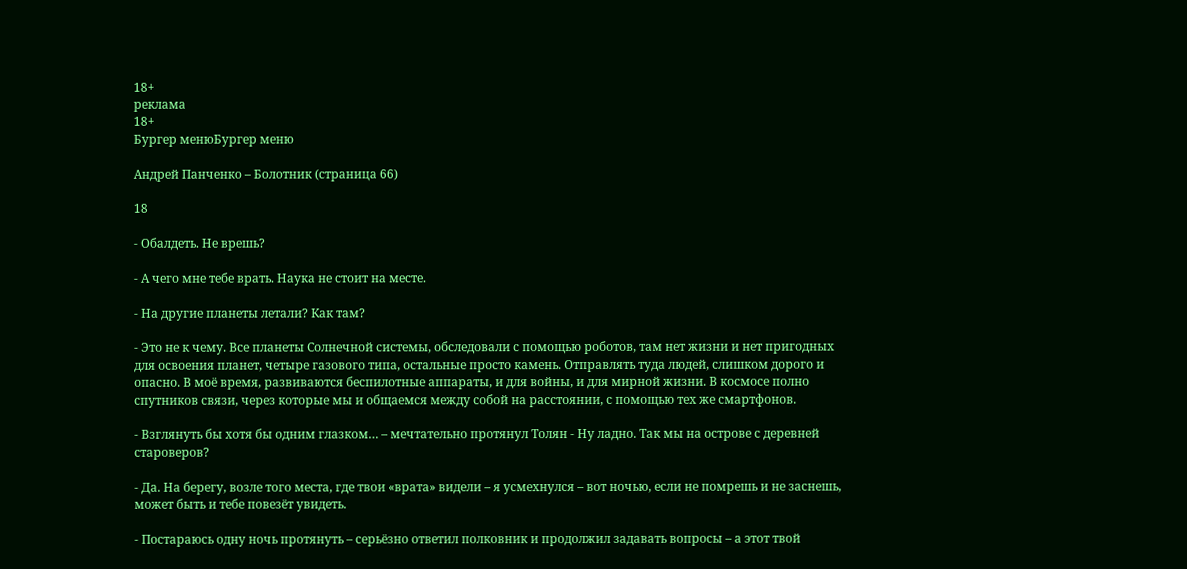18+
реклама
18+
Бургер менюБургер меню

Андрей Панченко – Болотник (страница 66)

18

- Обалдеть. Не врешь?

- А чего мне тебе врать. Наука не стоит на месте.

- На другие планеты летали? Как там?

- Это не к чему. Все планеты Солнечной системы, обследовали с помощью роботов, там нет жизни и нет пригодных для освоения планет, четыре газового типа, остальные просто камень. Отправлять туда людей, слишком дорого и опасно. В моё время, развиваются беспилотные аппараты, и для войны, и для мирной жизни. В космосе полно спутников связи, через которые мы и общаемся между собой на расстоянии, с помощью тех же смартфонов.

- Взглянуть бы хотя бы одним глазком… – мечтательно протянул Толян - Ну ладно. Так мы на острове с деревней староверов?

- Да. На берегу, возле того места, где твои «врата» видели – я усмехнулся – вот ночью, если не помрешь и не заснешь, может быть и тебе повезёт увидеть.

- Постараюсь одну ночь протянуть – серьёзно ответил полковник и продолжил задавать вопросы – а этот твой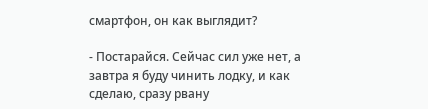смартфон, он как выглядит?

- Постарайся. Сейчас сил уже нет, а завтра я буду чинить лодку, и как сделаю, сразу рвану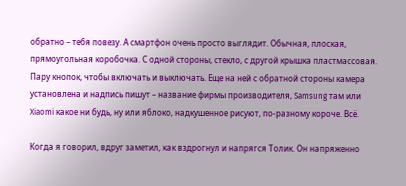обратно – тебя повезу. А смартфон очень просто выглядит. Обычная, плоская, прямоугольная коробочка. С одной стороны, стекло, с другой крышка пластмассовая. Пару кнопок, чтобы включать и выключать. Еще на ней с обратной стороны камера установлена и надпись пишут – название фирмы производителя, Samsung там или Xiaomi какое ни будь, ну или яблоко, надкушенное рисуют, по-разному короче. Всё.

Когда я говорил, вдруг заметил, как вздрогнул и напрягся Толик. Он напряженно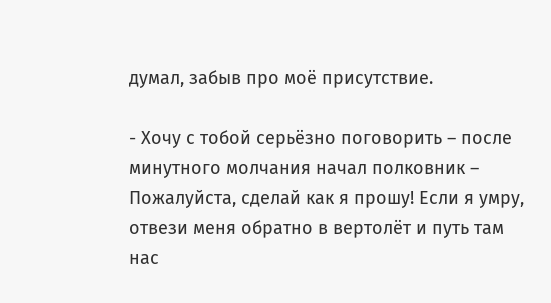думал, забыв про моё присутствие.

- Хочу с тобой серьёзно поговорить – после минутного молчания начал полковник – Пожалуйста, сделай как я прошу! Если я умру, отвези меня обратно в вертолёт и путь там нас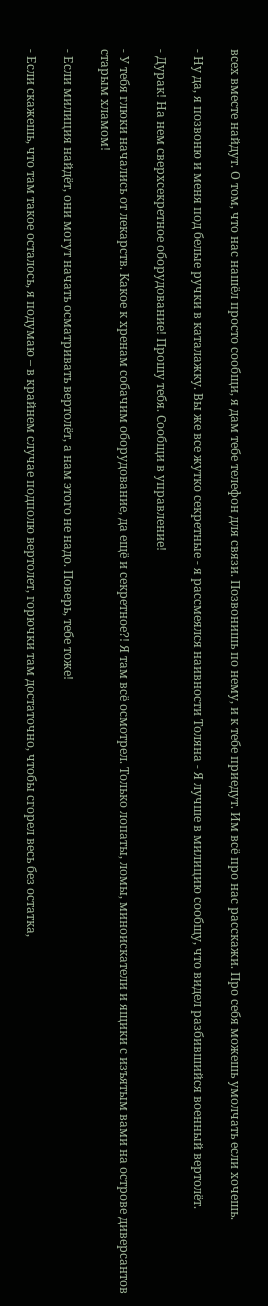всех вместе найдут. О том, что нас нашёл просто сообщи, я дам тебе телефон для связи. Позвонишь по нему, и к тебе приедут. Им всё про нас расскажи. Про себя можешь умолчать если хочешь.

- Ну да, я позвоню и меня под белые ручки в каталажку. Вы же все жутко секретные - я рассмеялся наивности Толяна - Я лучше в милицию сообщу, что видел разбившийся военный вертолёт.

- Дурак! На нем сверхсекретное оборудование! Прошу тебя. Сообщи в управление!

- У тебя глюки начались от лекарств. Какое к хренам собачим оборудование, да ещё и секретное?! Я там всё осмотрел. Только лопаты, ломы, миноискатели и ящики с изъятым вами на острове диверсантов старым хламом!

- Если милиция найдёт, они могут начать осматривать вертолёт, а нам этого не надо. Поверь, тебе тоже!

- Если скажешь, что там такое осталось, я подумаю – в крайнем случае подполю вертолет, горючки там достаточно, чтобы сгорел весь без остатка,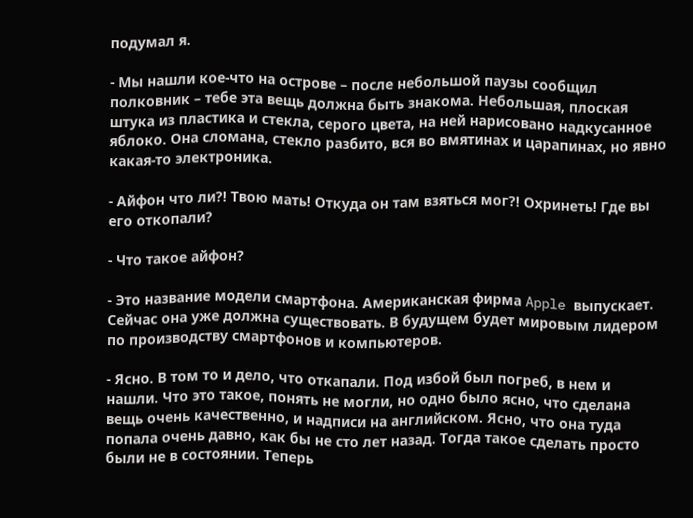подумал я.

- Мы нашли кое-что на острове – после небольшой паузы сообщил полковник – тебе эта вещь должна быть знакома. Небольшая, плоская штука из пластика и стекла, серого цвета, на ней нарисовано надкусанное яблоко. Она сломана, стекло разбито, вся во вмятинах и царапинах, но явно какая-то электроника.

- Айфон что ли?! Твою мать! Откуда он там взяться мог?! Охринеть! Где вы его откопали?

- Что такое айфон?

- Это название модели смартфона. Американская фирма Apple выпускает. Сейчас она уже должна существовать. В будущем будет мировым лидером по производству смартфонов и компьютеров.

- Ясно. В том то и дело, что откапали. Под избой был погреб, в нем и нашли. Что это такое, понять не могли, но одно было ясно, что сделана вещь очень качественно, и надписи на английском. Ясно, что она туда попала очень давно, как бы не сто лет назад. Тогда такое сделать просто были не в состоянии. Теперь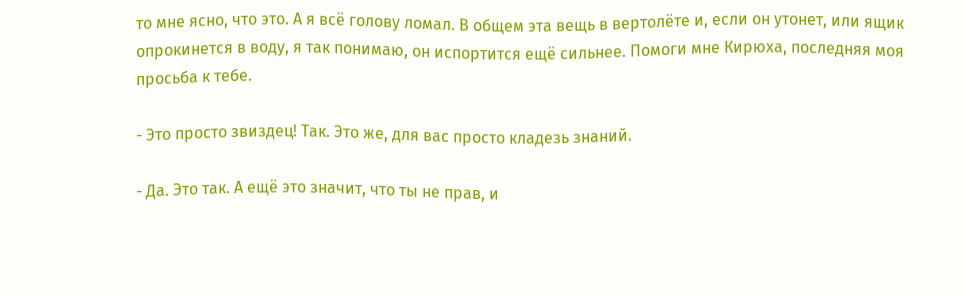то мне ясно, что это. А я всё голову ломал. В общем эта вещь в вертолёте и, если он утонет, или ящик опрокинется в воду, я так понимаю, он испортится ещё сильнее. Помоги мне Кирюха, последняя моя просьба к тебе.

- Это просто звиздец! Так. Это же, для вас просто кладезь знаний.

- Да. Это так. А ещё это значит, что ты не прав, и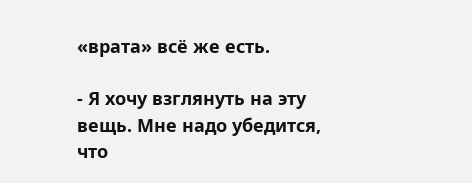«врата» всё же есть.

- Я хочу взглянуть на эту вещь. Мне надо убедится, что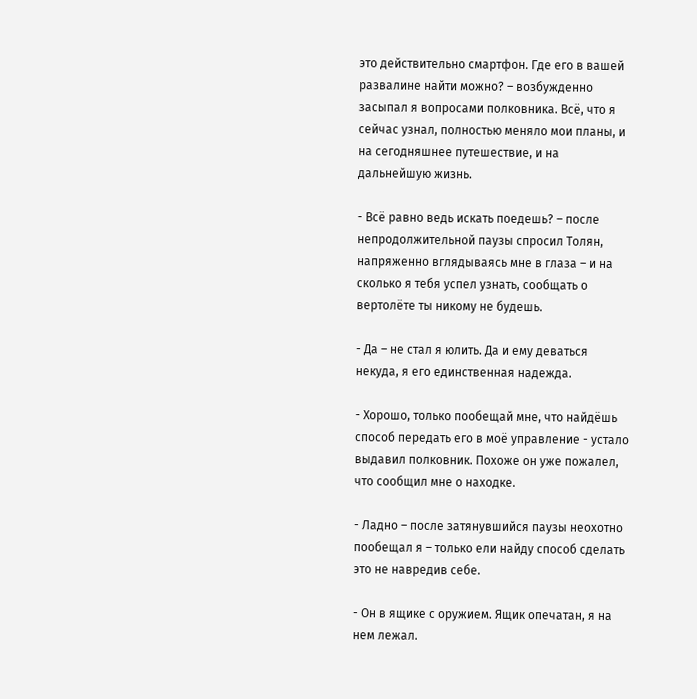это действительно смартфон. Где его в вашей развалине найти можно? – возбужденно засыпал я вопросами полковника. Всё, что я сейчас узнал, полностью меняло мои планы, и на сегодняшнее путешествие, и на дальнейшую жизнь.

- Всё равно ведь искать поедешь? – после непродолжительной паузы спросил Толян, напряженно вглядываясь мне в глаза – и на сколько я тебя успел узнать, сообщать о вертолёте ты никому не будешь.

- Да – не стал я юлить. Да и ему деваться некуда, я его единственная надежда.

- Хорошо, только пообещай мне, что найдёшь способ передать его в моё управление - устало выдавил полковник. Похоже он уже пожалел, что сообщил мне о находке.

- Ладно – после затянувшийся паузы неохотно пообещал я – только ели найду способ сделать это не навредив себе.

- Он в ящике с оружием. Ящик опечатан, я на нем лежал.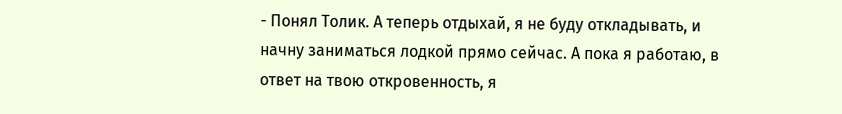- Понял Толик. А теперь отдыхай, я не буду откладывать, и начну заниматься лодкой прямо сейчас. А пока я работаю, в ответ на твою откровенность, я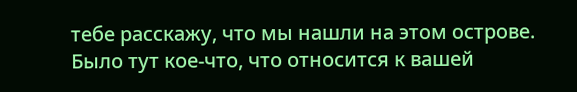тебе расскажу, что мы нашли на этом острове. Было тут кое-что, что относится к вашей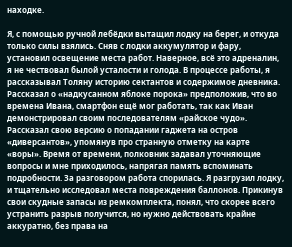находке.

Я, с помощью ручной лебёдки вытащил лодку на берег, и откуда только силы взялись. Сняв с лодки аккумулятор и фару, установил освещение места работ. Наверное, всё это адреналин, я не чествовал былой усталости и голода. В процессе работы, я рассказывал Толяну историю сектантов и содержимое дневника. Рассказал о «надкусанном яблоке порока» предположив, что во времена Ивана, смартфон ещё мог работать, так как Иван демонстрировал своим последователям «райское чудо». Рассказал свою версию о попадании гаджета на остров «диверсантов», упомянув про странную отметку на карте «воры». Время от времени, полковник задавал уточняющие вопросы и мне приходилось, напрягая память вспоминать подробности. За разговором работа спорилась. Я разгрузил лодку, и тщательно исследовал места повреждения баллонов. Прикинув свои скудные запасы из ремкомплекта, понял, что скорее всего устранить разрыв получится, но нужно действовать крайне аккуратно, без права на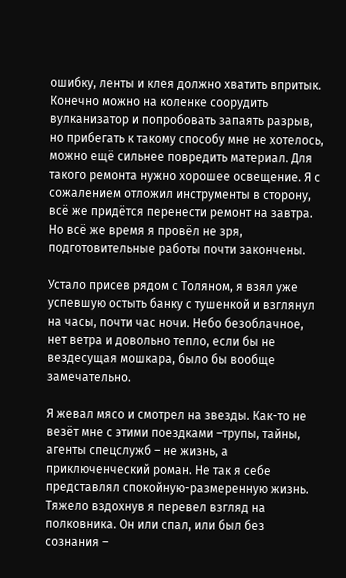ошибку, ленты и клея должно хватить впритык. Конечно можно на коленке соорудить вулканизатор и попробовать запаять разрыв, но прибегать к такому способу мне не хотелось, можно ещё сильнее повредить материал. Для такого ремонта нужно хорошее освещение. Я с сожалением отложил инструменты в сторону, всё же придётся перенести ремонт на завтра. Но всё же время я провёл не зря, подготовительные работы почти закончены.

Устало присев рядом с Толяном, я взял уже успевшую остыть банку с тушенкой и взглянул на часы, почти час ночи. Небо безоблачное, нет ветра и довольно тепло, если бы не вездесущая мошкара, было бы вообще замечательно.

Я жевал мясо и смотрел на звезды. Как-то не везёт мне с этими поездками –трупы, тайны, агенты спецслужб – не жизнь, а приключенческий роман. Не так я себе представлял спокойную-размеренную жизнь. Тяжело вздохнув я перевел взгляд на полковника. Он или спал, или был без сознания –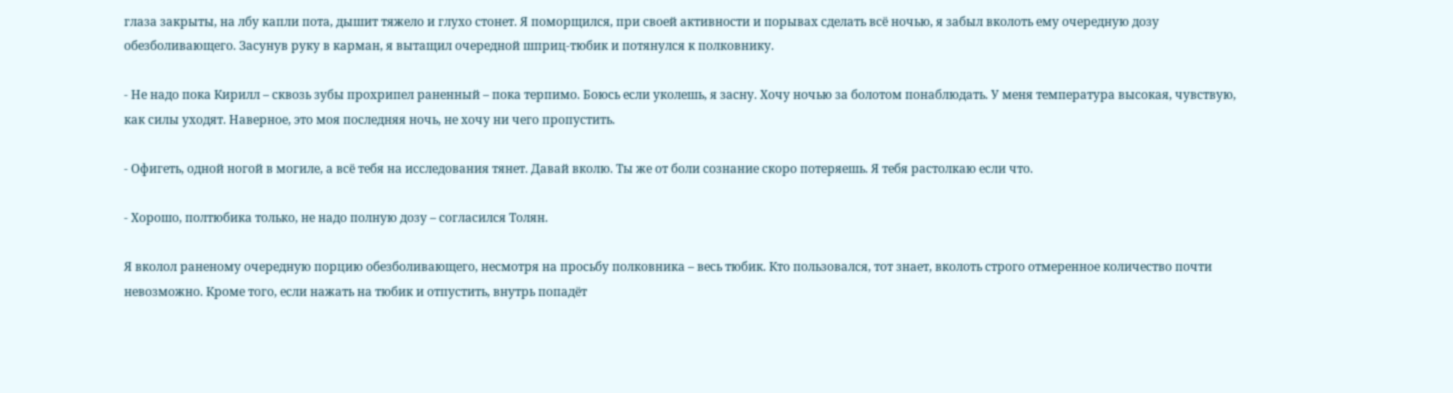глаза закрыты, на лбу капли пота, дышит тяжело и глухо стонет. Я поморщился, при своей активности и порывах сделать всё ночью, я забыл вколоть ему очередную дозу обезболивающего. Засунув руку в карман, я вытащил очередной шприц-тюбик и потянулся к полковнику.

- Не надо пока Кирилл – сквозь зубы прохрипел раненный – пока терпимо. Боюсь если уколешь, я засну. Хочу ночью за болотом понаблюдать. У меня температура высокая, чувствую, как силы уходят. Наверное, это моя последняя ночь, не хочу ни чего пропустить.

- Офигеть, одной ногой в могиле, а всё тебя на исследования тянет. Давай вколю. Ты же от боли сознание скоро потеряешь. Я тебя растолкаю если что.

- Хорошо, полтюбика только, не надо полную дозу – согласился Толян.

Я вколол раненому очередную порцию обезболивающего, несмотря на просьбу полковника – весь тюбик. Кто пользовался, тот знает, вколоть строго отмеренное количество почти невозможно. Кроме того, если нажать на тюбик и отпустить, внутрь попадёт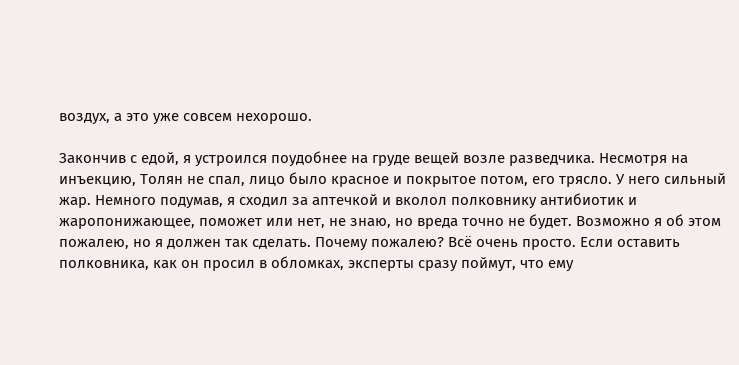воздух, а это уже совсем нехорошо.

Закончив с едой, я устроился поудобнее на груде вещей возле разведчика. Несмотря на инъекцию, Толян не спал, лицо было красное и покрытое потом, его трясло. У него сильный жар. Немного подумав, я сходил за аптечкой и вколол полковнику антибиотик и жаропонижающее, поможет или нет, не знаю, но вреда точно не будет. Возможно я об этом пожалею, но я должен так сделать. Почему пожалею? Всё очень просто. Если оставить полковника, как он просил в обломках, эксперты сразу поймут, что ему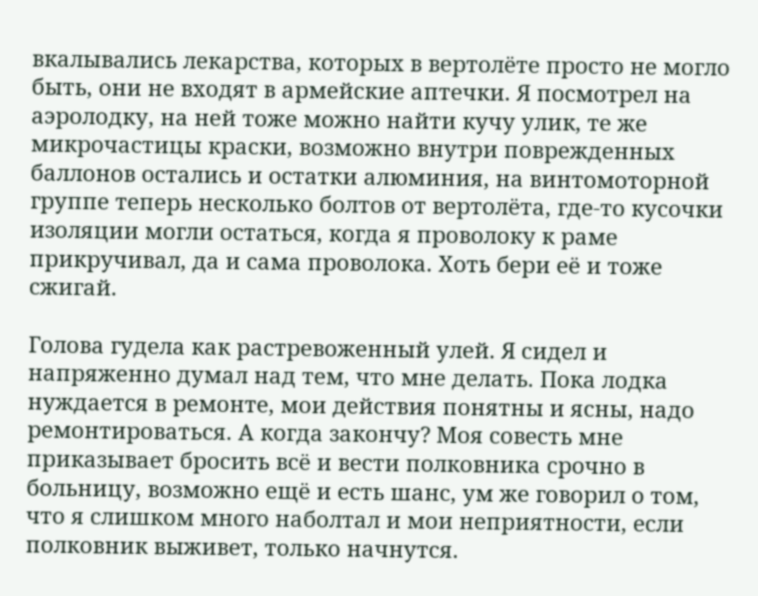вкалывались лекарства, которых в вертолёте просто не могло быть, они не входят в армейские аптечки. Я посмотрел на аэролодку, на ней тоже можно найти кучу улик, те же микрочастицы краски, возможно внутри поврежденных баллонов остались и остатки алюминия, на винтомоторной группе теперь несколько болтов от вертолёта, где-то кусочки изоляции могли остаться, когда я проволоку к раме прикручивал, да и сама проволока. Хоть бери её и тоже сжигай.

Голова гудела как растревоженный улей. Я сидел и напряженно думал над тем, что мне делать. Пока лодка нуждается в ремонте, мои действия понятны и ясны, надо ремонтироваться. А когда закончу? Моя совесть мне приказывает бросить всё и вести полковника срочно в больницу, возможно ещё и есть шанс, ум же говорил о том, что я слишком много наболтал и мои неприятности, если полковник выживет, только начнутся.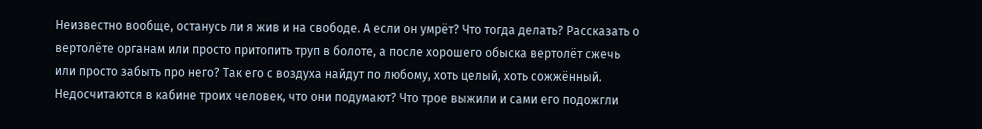Неизвестно вообще, останусь ли я жив и на свободе. А если он умрёт? Что тогда делать? Рассказать о вертолёте органам или просто притопить труп в болоте, а после хорошего обыска вертолёт сжечь или просто забыть про него? Так его с воздуха найдут по любому, хоть целый, хоть сожжённый. Недосчитаются в кабине троих человек, что они подумают? Что трое выжили и сами его подожгли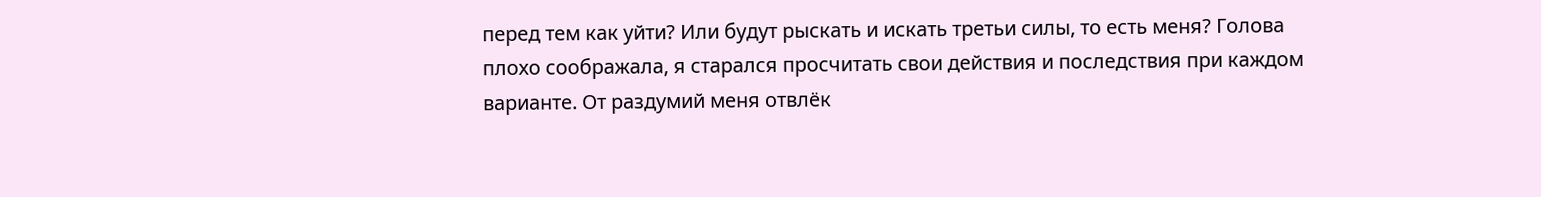перед тем как уйти? Или будут рыскать и искать третьи силы, то есть меня? Голова плохо соображала, я старался просчитать свои действия и последствия при каждом варианте. От раздумий меня отвлёк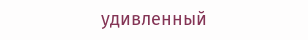удивленный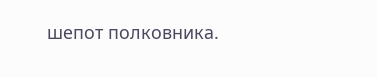шепот полковника.